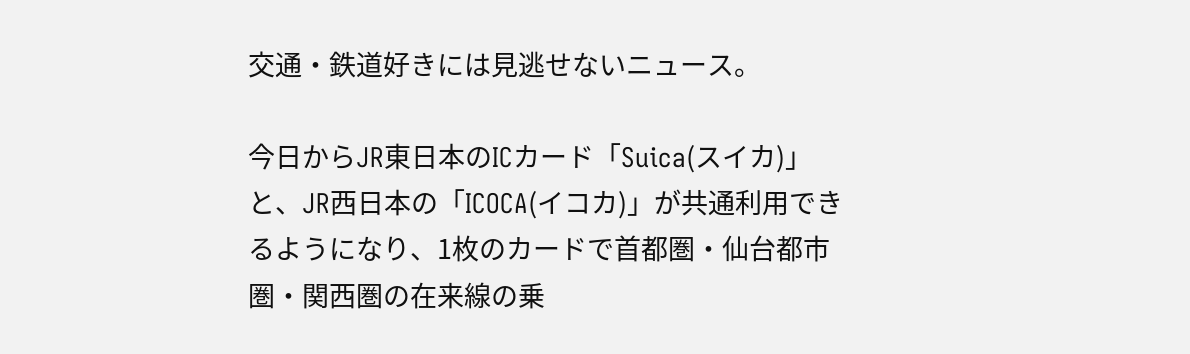交通・鉄道好きには見逃せないニュース。

今日からJR東日本のICカード「Suica(スイカ)」と、JR西日本の「ICOCA(イコカ)」が共通利用できるようになり、1枚のカードで首都圏・仙台都市圏・関西圏の在来線の乗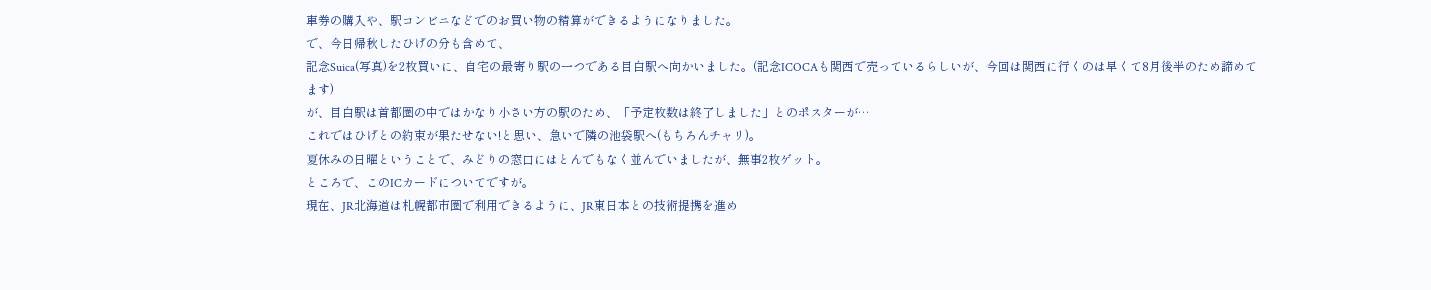車券の購入や、駅コンビニなどでのお買い物の精算ができるようになりました。
で、今日帰秋したひげの分も含めて、
記念Suica(写真)を2枚買いに、自宅の最寄り駅の一つである目白駅へ向かいました。(記念ICOCAも関西で売っているらしいが、今回は関西に行くのは早くて8月後半のため諦めてます)
が、目白駅は首都圏の中ではかなり小さい方の駅のため、「予定枚数は終了しました」とのポスターが…
これではひげとの約束が果たせない!と思い、急いで隣の池袋駅へ(もちろんチャリ)。
夏休みの日曜ということで、みどりの窓口にはとんでもなく並んでいましたが、無事2枚ゲット。
ところで、このICカードについてですが。
現在、JR北海道は札幌都市圏で利用できるように、JR東日本との技術提携を進め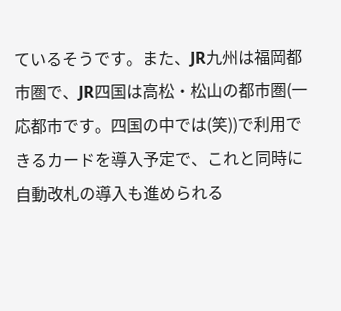ているそうです。また、JR九州は福岡都市圏で、JR四国は高松・松山の都市圏(一応都市です。四国の中では(笑))で利用できるカードを導入予定で、これと同時に自動改札の導入も進められる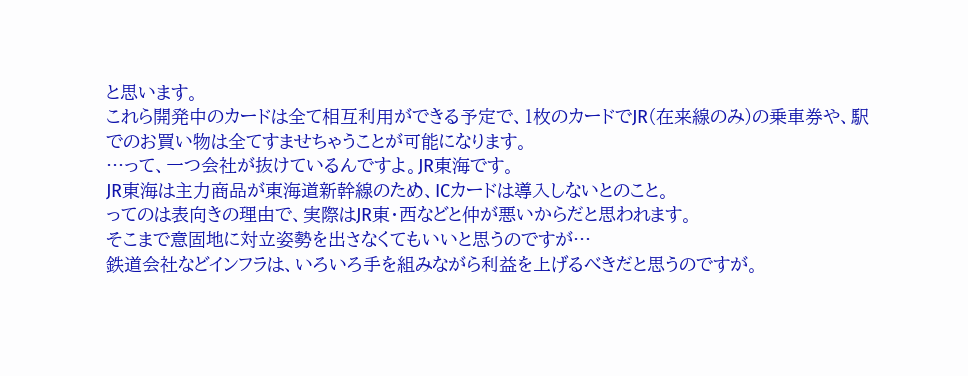と思います。
これら開発中のカードは全て相互利用ができる予定で、1枚のカードでJR(在来線のみ)の乗車券や、駅でのお買い物は全てすませちゃうことが可能になります。
…って、一つ会社が抜けているんですよ。JR東海です。
JR東海は主力商品が東海道新幹線のため、ICカードは導入しないとのこと。
ってのは表向きの理由で、実際はJR東・西などと仲が悪いからだと思われます。
そこまで意固地に対立姿勢を出さなくてもいいと思うのですが…
鉄道会社などインフラは、いろいろ手を組みながら利益を上げるべきだと思うのですが。